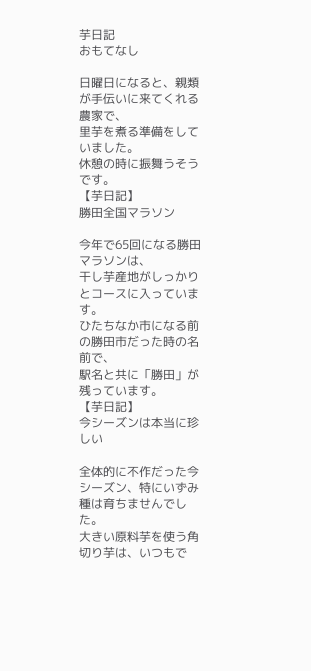芋日記
おもてなし

日曜日になると、親類が手伝いに来てくれる農家で、
里芋を煮る準備をしていました。
休憩の時に振舞うそうです。
【芋日記】
勝田全国マラソン

今年で65回になる勝田マラソンは、
干し芋産地がしっかりとコースに入っています。
ひたちなか市になる前の勝田市だった時の名前で、
駅名と共に「勝田」が残っています。
【芋日記】
今シーズンは本当に珍しい

全体的に不作だった今シーズン、特にいずみ種は育ちませんでした。
大きい原料芋を使う角切り芋は、いつもで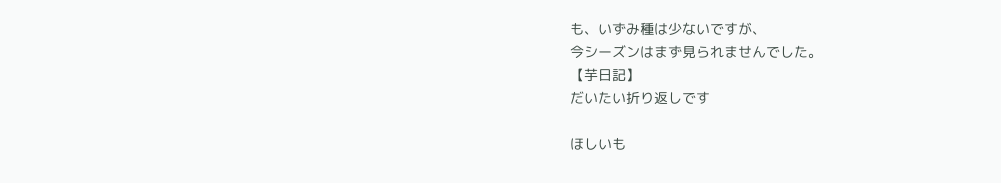も、いずみ種は少ないですが、
今シーズンはまず見られませんでした。
【芋日記】
だいたい折り返しです

ほしいも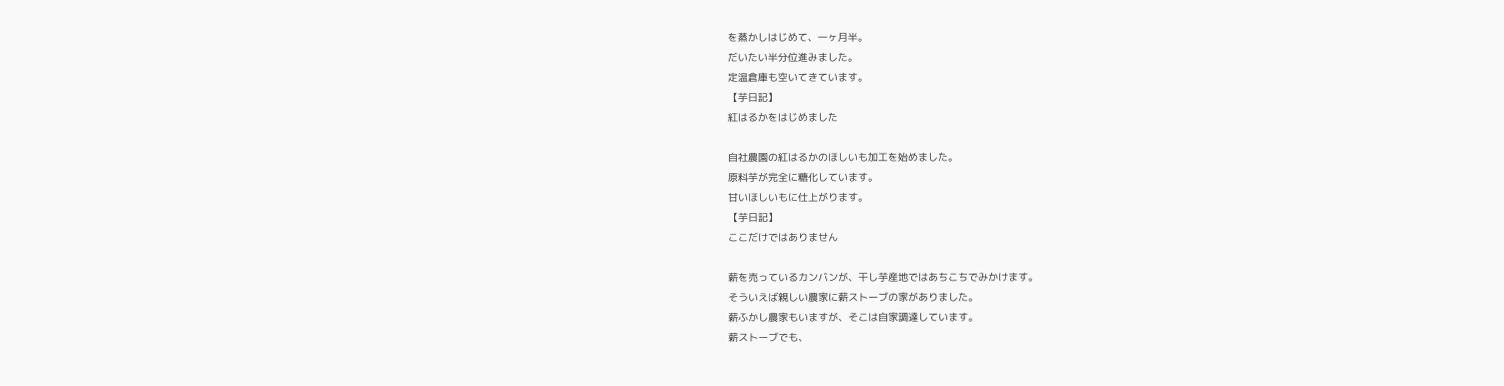を蒸かしはじめて、一ヶ月半。
だいたい半分位進みました。
定温倉庫も空いてきています。
【芋日記】
紅はるかをはじめました

自社農園の紅はるかのほしいも加工を始めました。
原料芋が完全に糖化しています。
甘いほしいもに仕上がります。
【芋日記】
ここだけではありません

薪を売っているカンバンが、干し芋産地ではあちこちでみかけます。
そういえば親しい農家に薪ストーブの家がありました。
薪ふかし農家もいますが、そこは自家調達しています。
薪ストーブでも、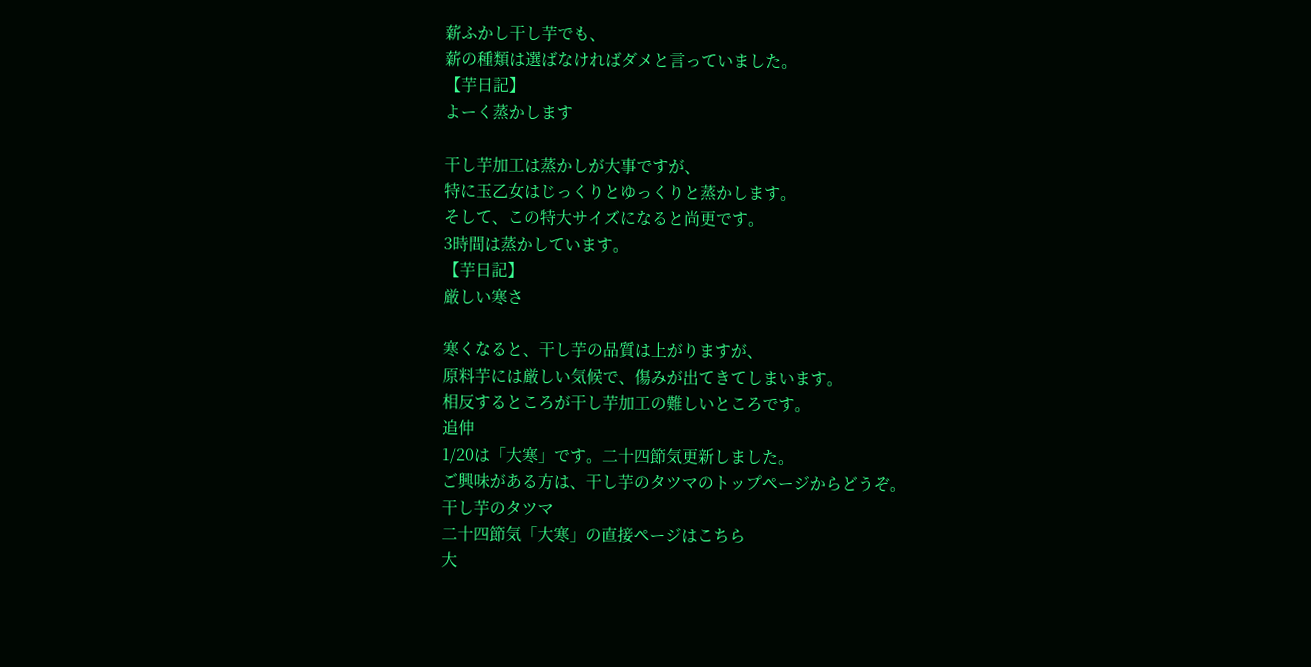薪ふかし干し芋でも、
薪の種類は選ばなければダメと言っていました。
【芋日記】
よーく蒸かします

干し芋加工は蒸かしが大事ですが、
特に玉乙女はじっくりとゆっくりと蒸かします。
そして、この特大サイズになると尚更です。
3時間は蒸かしています。
【芋日記】
厳しい寒さ

寒くなると、干し芋の品質は上がりますが、
原料芋には厳しい気候で、傷みが出てきてしまいます。
相反するところが干し芋加工の難しいところです。
追伸
1/20は「大寒」です。二十四節気更新しました。
ご興味がある方は、干し芋のタツマのトップページからどうぞ。
干し芋のタツマ
二十四節気「大寒」の直接ページはこちら
大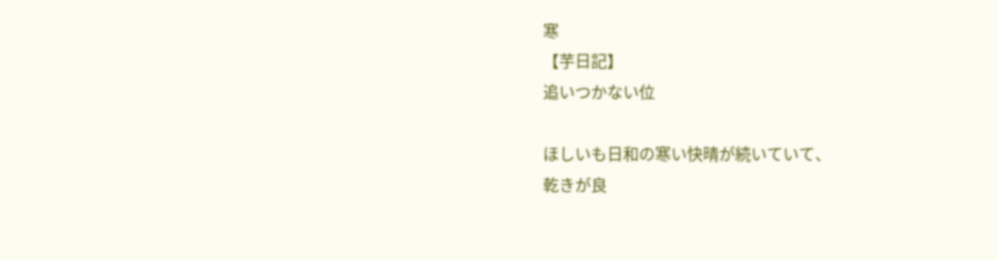寒
【芋日記】
追いつかない位

ほしいも日和の寒い快晴が続いていて、
乾きが良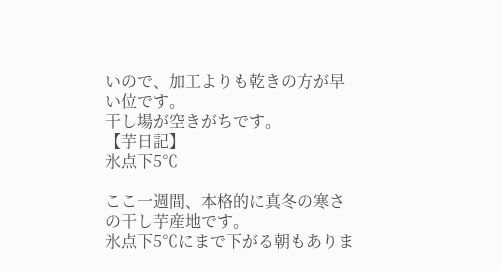いので、加工よりも乾きの方が早い位です。
干し場が空きがちです。
【芋日記】
氷点下5℃

ここ一週間、本格的に真冬の寒さの干し芋産地です。
氷点下5℃にまで下がる朝もありま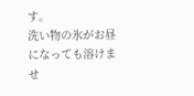す。
洗い物の氷がお昼になっても溶けませ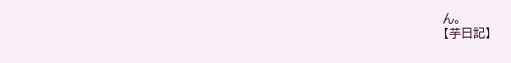ん。
【芋日記】